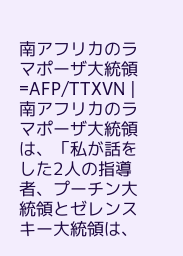南アフリカのラマポーザ大統領=AFP/TTXVN |
南アフリカのラマポーザ大統領は、「私が話をした2人の指導者、プーチン大統領とゼレンスキー大統領は、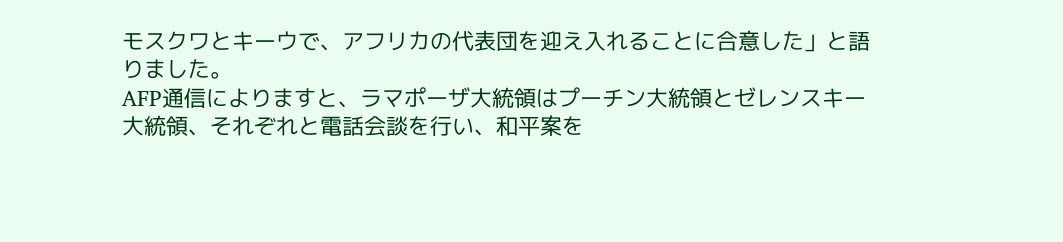モスクワとキーウで、アフリカの代表団を迎え入れることに合意した」と語りました。
AFP通信によりますと、ラマポーザ大統領はプーチン大統領とゼレンスキー大統領、それぞれと電話会談を行い、和平案を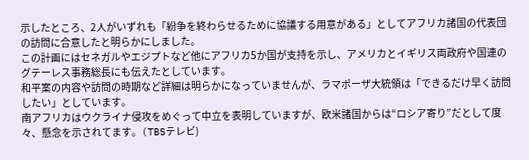示したところ、2人がいずれも「紛争を終わらせるために協議する用意がある」としてアフリカ諸国の代表団の訪問に合意したと明らかにしました。
この計画にはセネガルやエジプトなど他にアフリカ5か国が支持を示し、アメリカとイギリス両政府や国連のグテーレス事務総長にも伝えたとしています。
和平案の内容や訪問の時期など詳細は明らかになっていませんが、ラマポーザ大統領は「できるだけ早く訪問したい」としています。
南アフリカはウクライナ侵攻をめぐって中立を表明していますが、欧米諸国からは“ロシア寄り”だとして度々、懸念を示されてます。(TBSテレビ)